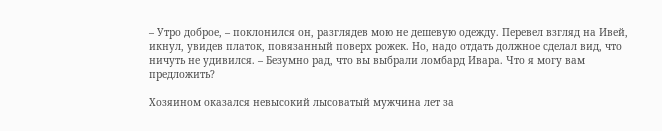– Утро доброе, – поклонился он, разглядев мою не дешевую одежду. Перевел взгляд на Ивей, икнул, увидев платок, повязанный поверх рожек. Но, надо отдать должное сделал вид, что ничуть не удивился. – Безумно рад, что вы выбрали ломбард Ивара. Что я могу вам предложить?

Хозяином оказался невысокий лысоватый мужчина лет за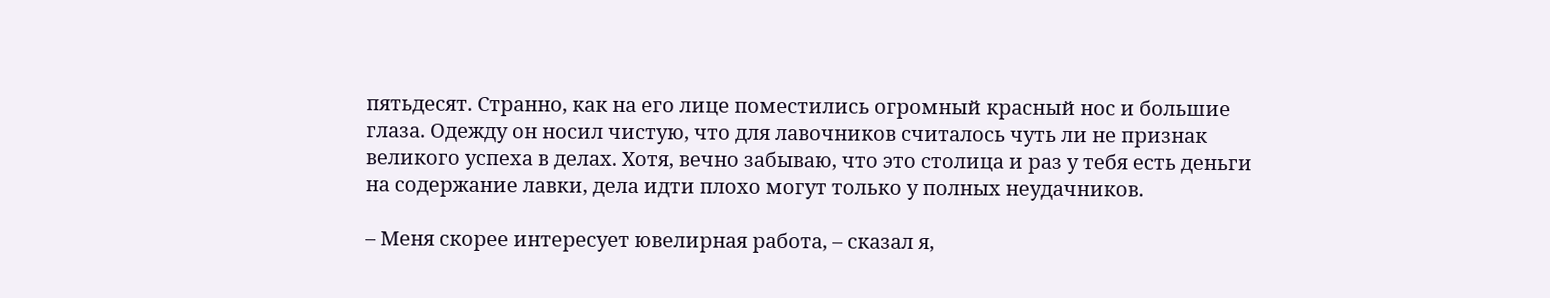пятьдесят. Странно, как на его лице поместились огромный красный нос и большие глаза. Одежду он носил чистую, что для лавочников считалось чуть ли не признак великого успеха в делах. Хотя, вечно забываю, что это столица и раз у тебя есть деньги на содержание лавки, дела идти плохо могут только у полных неудачников.

– Меня скорее интересует ювелирная работа, – сказал я,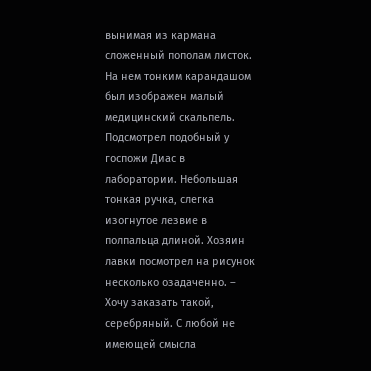вынимая из кармана сложенный пополам листок. На нем тонким карандашом был изображен малый медицинский скальпель. Подсмотрел подобный у госпожи Диас в лаборатории. Небольшая тонкая ручка, слегка изогнутое лезвие в полпальца длиной. Хозяин лавки посмотрел на рисунок несколько озадаченно. – Хочу заказать такой, серебряный. С любой не имеющей смысла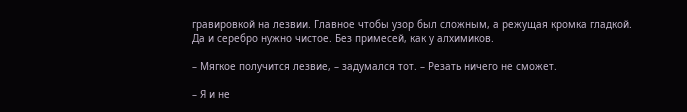гравировкой на лезвии. Главное чтобы узор был сложным, а режущая кромка гладкой. Да и серебро нужно чистое. Без примесей, как у алхимиков.

– Мягкое получится лезвие, – задумался тот. – Резать ничего не сможет.

– Я и не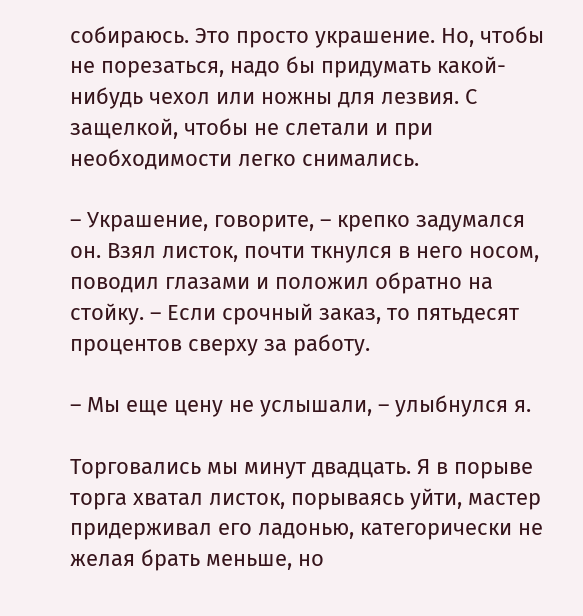собираюсь. Это просто украшение. Но, чтобы не порезаться, надо бы придумать какой-нибудь чехол или ножны для лезвия. С защелкой, чтобы не слетали и при необходимости легко снимались.

– Украшение, говорите, – крепко задумался он. Взял листок, почти ткнулся в него носом, поводил глазами и положил обратно на стойку. – Если срочный заказ, то пятьдесят процентов сверху за работу.

– Мы еще цену не услышали, – улыбнулся я.

Торговались мы минут двадцать. Я в порыве торга хватал листок, порываясь уйти, мастер придерживал его ладонью, категорически не желая брать меньше, но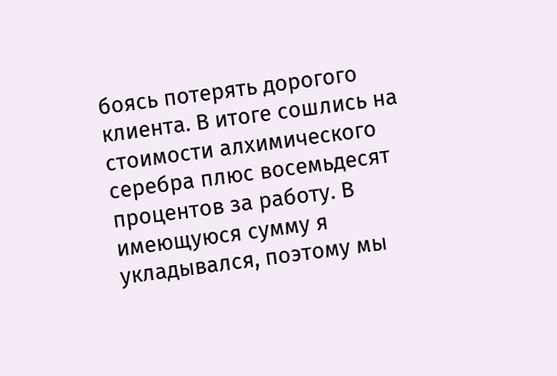боясь потерять дорогого клиента. В итоге сошлись на стоимости алхимического серебра плюс восемьдесят процентов за работу. В имеющуюся сумму я укладывался, поэтому мы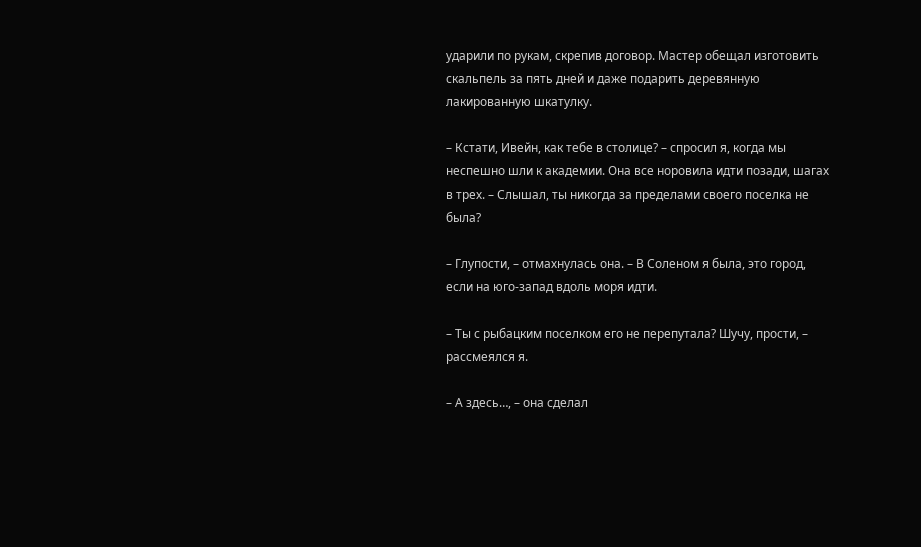ударили по рукам, скрепив договор. Мастер обещал изготовить скальпель за пять дней и даже подарить деревянную лакированную шкатулку.

– Кстати, Ивейн, как тебе в столице? – спросил я, когда мы неспешно шли к академии. Она все норовила идти позади, шагах в трех. – Слышал, ты никогда за пределами своего поселка не была?

– Глупости, – отмахнулась она. – В Соленом я была, это город, если на юго-запад вдоль моря идти.

– Ты с рыбацким поселком его не перепутала? Шучу, прости, – рассмеялся я.

– А здесь…, – она сделал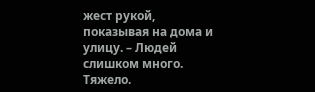жест рукой, показывая на дома и улицу. – Людей слишком много. Тяжело.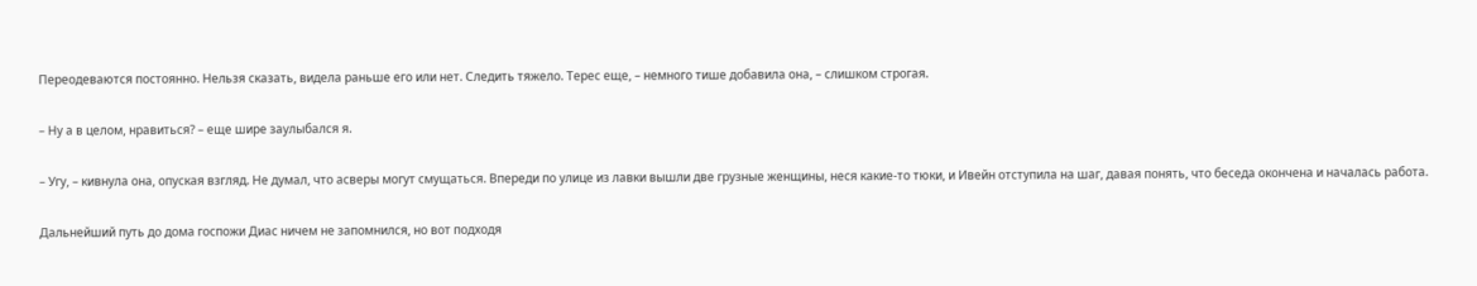Переодеваются постоянно. Нельзя сказать, видела раньше его или нет. Следить тяжело. Терес еще, – немного тише добавила она, – слишком строгая.

– Ну а в целом, нравиться? – еще шире заулыбался я.

– Угу, – кивнула она, опуская взгляд. Не думал, что асверы могут смущаться. Впереди по улице из лавки вышли две грузные женщины, неся какие-то тюки, и Ивейн отступила на шаг, давая понять, что беседа окончена и началась работа.

Дальнейший путь до дома госпожи Диас ничем не запомнился, но вот подходя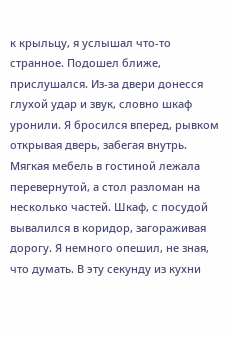к крыльцу, я услышал что-то странное. Подошел ближе, прислушался. Из-за двери донесся глухой удар и звук, словно шкаф уронили. Я бросился вперед, рывком открывая дверь, забегая внутрь. Мягкая мебель в гостиной лежала перевернутой, а стол разломан на несколько частей. Шкаф, с посудой вывалился в коридор, загораживая дорогу. Я немного опешил, не зная, что думать. В эту секунду из кухни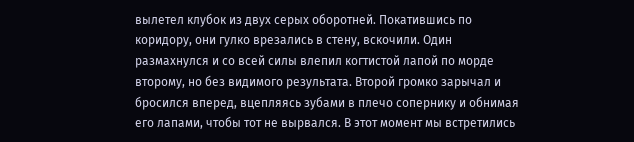вылетел клубок из двух серых оборотней. Покатившись по коридору, они гулко врезались в стену, вскочили. Один размахнулся и со всей силы влепил когтистой лапой по морде второму, но без видимого результата. Второй громко зарычал и бросился вперед, вцепляясь зубами в плечо сопернику и обнимая его лапами, чтобы тот не вырвался. В этот момент мы встретились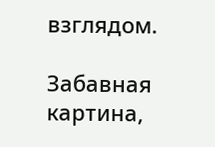взглядом.

Забавная картина,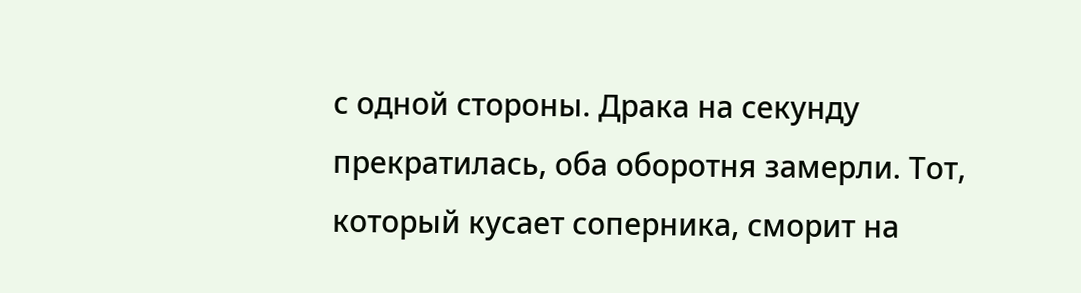с одной стороны. Драка на секунду прекратилась, оба оборотня замерли. Тот, который кусает соперника, сморит на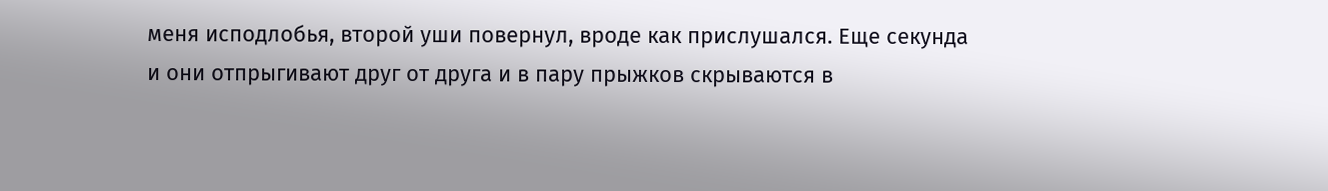меня исподлобья, второй уши повернул, вроде как прислушался. Еще секунда и они отпрыгивают друг от друга и в пару прыжков скрываются в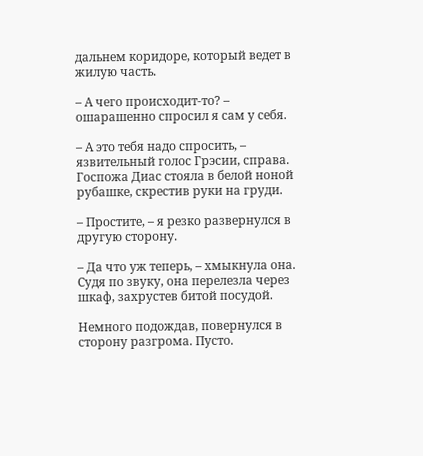дальнем коридоре, который ведет в жилую часть.

– А чего происходит-то? – ошарашенно спросил я сам у себя.

– А это тебя надо спросить, – язвительный голос Грэсии, справа. Госпожа Диас стояла в белой ноной рубашке, скрестив руки на груди.

– Простите, – я резко развернулся в другую сторону.

– Да что уж теперь, – хмыкнула она. Судя по звуку, она перелезла через шкаф, захрустев битой посудой.

Немного подождав, повернулся в сторону разгрома. Пусто.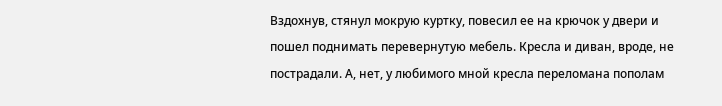Вздохнув, стянул мокрую куртку, повесил ее на крючок у двери и пошел поднимать перевернутую мебель. Кресла и диван, вроде, не пострадали. А, нет, у любимого мной кресла переломана пополам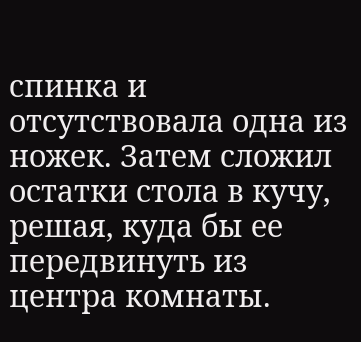спинка и отсутствовала одна из ножек. Затем сложил остатки стола в кучу, решая, куда бы ее передвинуть из центра комнаты.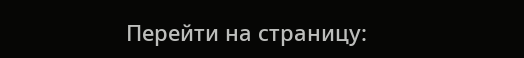Перейти на страницу: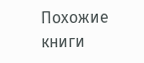Похожие книги